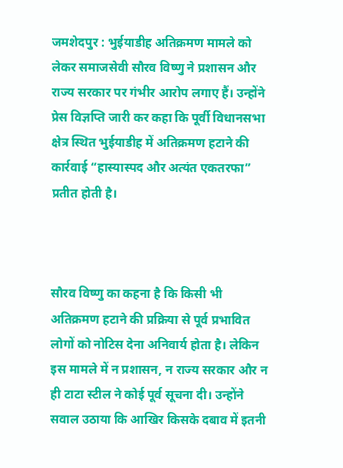जमशेदपुर : भुईयाडीह अतिक्रमण मामले को लेकर समाजसेवी सौरव विष्णु ने प्रशासन और राज्य सरकार पर गंभीर आरोप लगाए हैं। उन्होंने प्रेस विज्ञप्ति जारी कर कहा कि पूर्वी विधानसभा क्षेत्र स्थित भुईयाडीह में अतिक्रमण हटाने की कार्रवाई “हास्यास्पद और अत्यंत एकतरफा” प्रतीत होती है।



सौरव विष्णु का कहना है कि किसी भी अतिक्रमण हटाने की प्रक्रिया से पूर्व प्रभावित लोगों को नोटिस देना अनिवार्य होता है। लेकिन इस मामले में न प्रशासन, न राज्य सरकार और न ही टाटा स्टील ने कोई पूर्व सूचना दी। उन्होंने सवाल उठाया कि आखिर किसके दबाव में इतनी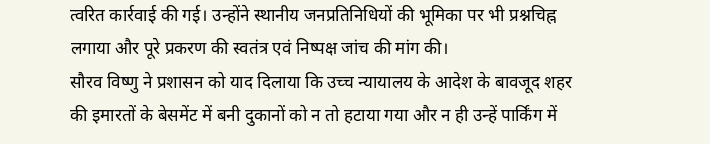त्वरित कार्रवाई की गई। उन्होंने स्थानीय जनप्रतिनिधियों की भूमिका पर भी प्रश्नचिह्न लगाया और पूरे प्रकरण की स्वतंत्र एवं निष्पक्ष जांच की मांग की।
सौरव विष्णु ने प्रशासन को याद दिलाया कि उच्च न्यायालय के आदेश के बावजूद शहर की इमारतों के बेसमेंट में बनी दुकानों को न तो हटाया गया और न ही उन्हें पार्किंग में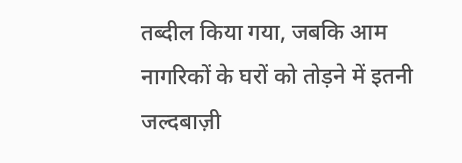तब्दील किया गया, जबकि आम नागरिकों के घरों को तोड़ने में इतनी जल्दबाज़ी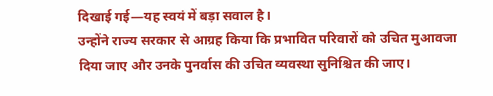दिखाई गई—यह स्वयं में बड़ा सवाल है।
उन्होंने राज्य सरकार से आग्रह किया कि प्रभावित परिवारों को उचित मुआवजा दिया जाए और उनके पुनर्वास की उचित व्यवस्था सुनिश्चित की जाए।